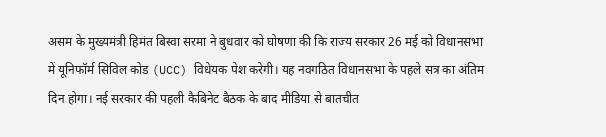असम के मुख्यमंत्री हिमंत बिस्वा सरमा ने बुधवार को घोषणा की कि राज्य सरकार 26 मई को विधानसभा में यूनिफॉर्म सिविल कोड (UCC) विधेयक पेश करेगी। यह नवगठित विधानसभा के पहले सत्र का अंतिम दिन होगा। नई सरकार की पहली कैबिनेट बैठक के बाद मीडिया से बातचीत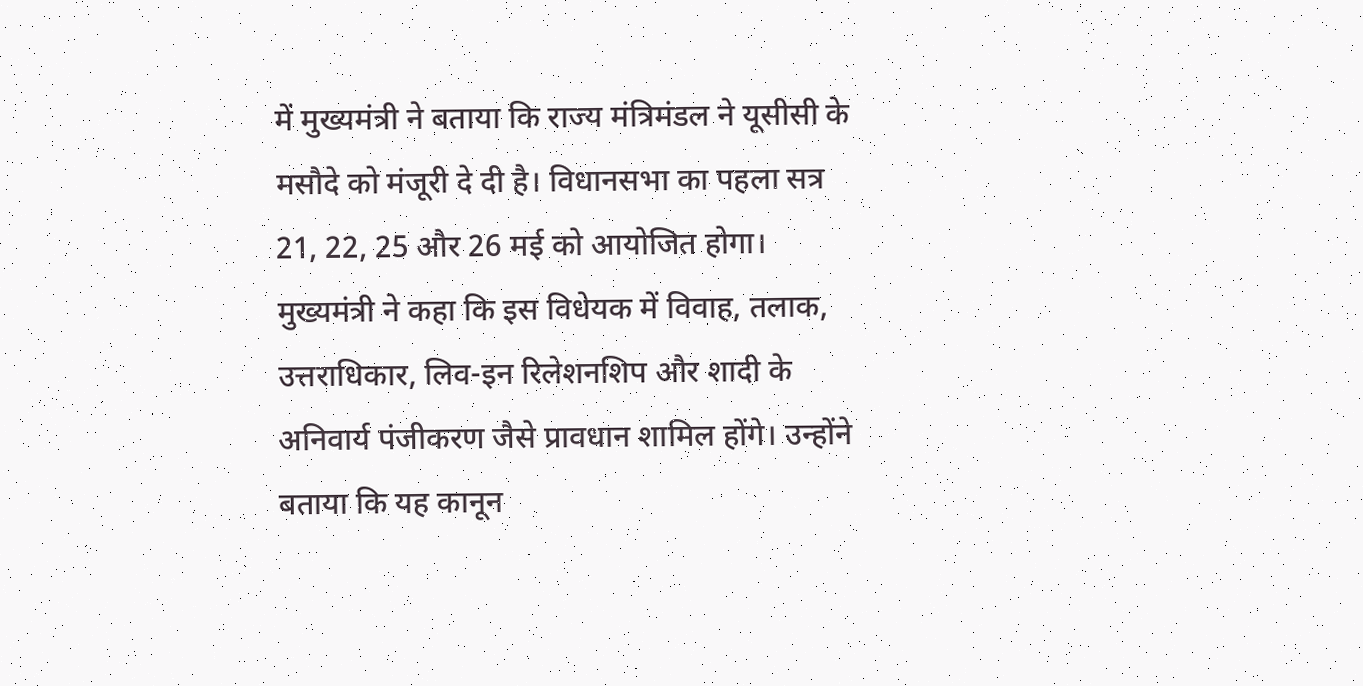में मुख्यमंत्री ने बताया कि राज्य मंत्रिमंडल ने यूसीसी के मसौदे को मंजूरी दे दी है। विधानसभा का पहला सत्र 21, 22, 25 और 26 मई को आयोजित होगा।
मुख्यमंत्री ने कहा कि इस विधेयक में विवाह, तलाक, उत्तराधिकार, लिव-इन रिलेशनशिप और शादी के अनिवार्य पंजीकरण जैसे प्रावधान शामिल होंगे। उन्होंने बताया कि यह कानून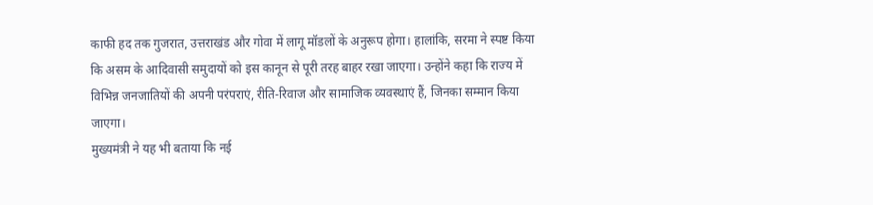काफी हद तक गुजरात, उत्तराखंड और गोवा में लागू मॉडलों के अनुरूप होगा। हालांकि, सरमा ने स्पष्ट किया कि असम के आदिवासी समुदायों को इस कानून से पूरी तरह बाहर रखा जाएगा। उन्होंने कहा कि राज्य में विभिन्न जनजातियों की अपनी परंपराएं, रीति-रिवाज और सामाजिक व्यवस्थाएं हैं, जिनका सम्मान किया जाएगा।
मुख्यमंत्री ने यह भी बताया कि नई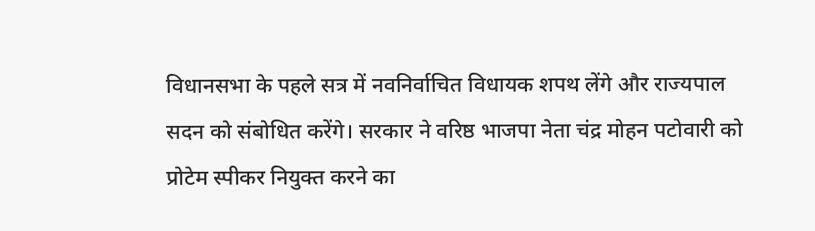विधानसभा के पहले सत्र में नवनिर्वाचित विधायक शपथ लेंगे और राज्यपाल सदन को संबोधित करेंगे। सरकार ने वरिष्ठ भाजपा नेता चंद्र मोहन पटोवारी को प्रोटेम स्पीकर नियुक्त करने का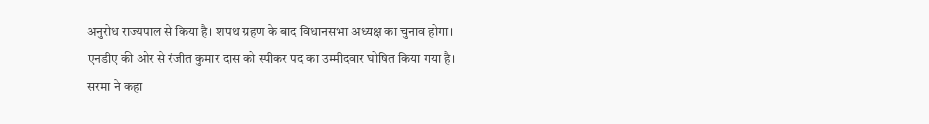अनुरोध राज्यपाल से किया है। शपथ ग्रहण के बाद विधानसभा अध्यक्ष का चुनाव होगा। एनडीए की ओर से रंजीत कुमार दास को स्पीकर पद का उम्मीदवार घोषित किया गया है।
सरमा ने कहा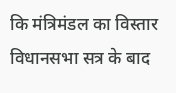कि मंत्रिमंडल का विस्तार विधानसभा सत्र के बाद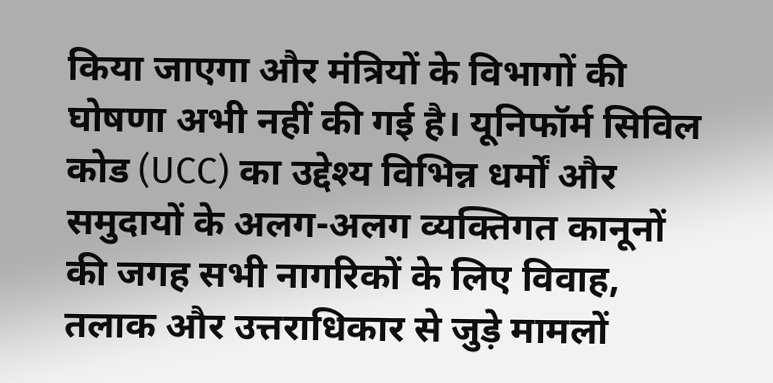किया जाएगा और मंत्रियों के विभागों की घोषणा अभी नहीं की गई है। यूनिफॉर्म सिविल कोड (UCC) का उद्देश्य विभिन्न धर्मों और समुदायों के अलग-अलग व्यक्तिगत कानूनों की जगह सभी नागरिकों के लिए विवाह, तलाक और उत्तराधिकार से जुड़े मामलों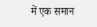में एक समान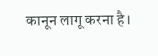कानून लागू करना है।